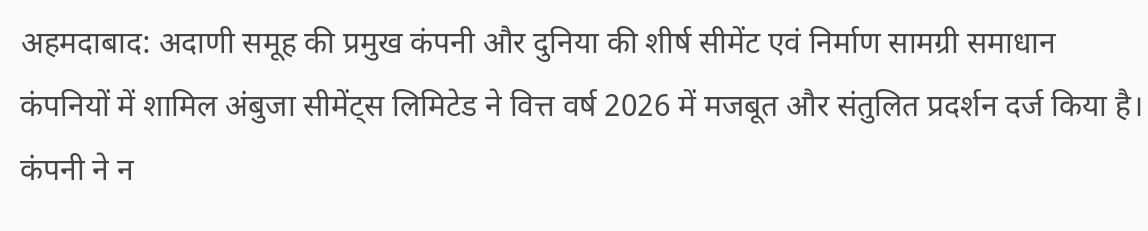अहमदाबाद: अदाणी समूह की प्रमुख कंपनी और दुनिया की शीर्ष सीमेंट एवं निर्माण सामग्री समाधान कंपनियों में शामिल अंबुजा सीमेंट्स लिमिटेड ने वित्त वर्ष 2026 में मजबूत और संतुलित प्रदर्शन दर्ज किया है। कंपनी ने न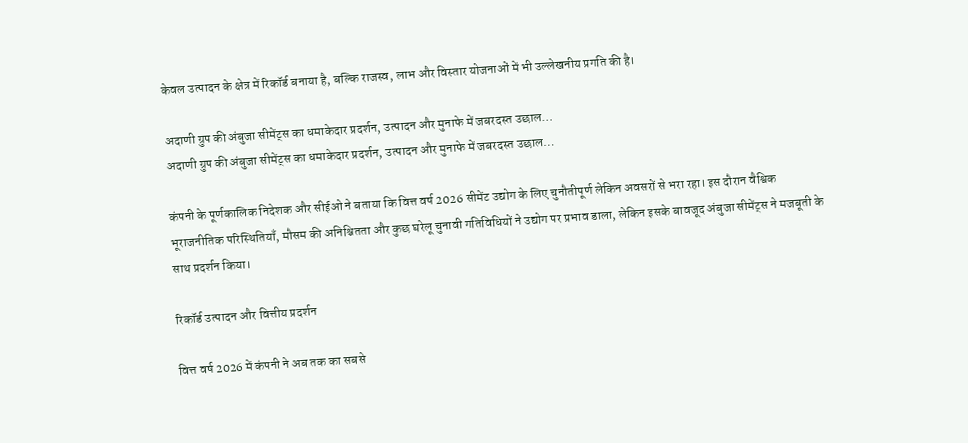केवल उत्पादन के क्षेत्र में रिकॉर्ड बनाया है, बल्कि राजस्व, लाभ और विस्तार योजनाओं में भी उल्लेखनीय प्रगति की है।

अदाणी ग्रुप की अंबुजा सीमेंट्स का धमाकेदार प्रदर्शन, उत्पादन और मुनाफे में जबरदस्त उछाल…
अदाणी ग्रुप की अंबुजा सीमेंट्स का धमाकेदार प्रदर्शन, उत्पादन और मुनाफे में जबरदस्त उछाल…

कंपनी के पूर्णकालिक निदेशक और सीईओ ने बताया कि वित्त वर्ष 2026 सीमेंट उद्योग के लिए चुनौतीपूर्ण लेकिन अवसरों से भरा रहा। इस दौरान वैश्विक भूराजनीतिक परिस्थितियाँ, मौसम की अनिश्चितता और कुछ घरेलू चुनावी गतिविधियों ने उद्योग पर प्रभाव डाला, लेकिन इसके बावजूद अंबुजा सीमेंट्स ने मजबूती के साथ प्रदर्शन किया।

रिकॉर्ड उत्पादन और वित्तीय प्रदर्शन

वित्त वर्ष 2026 में कंपनी ने अब तक का सबसे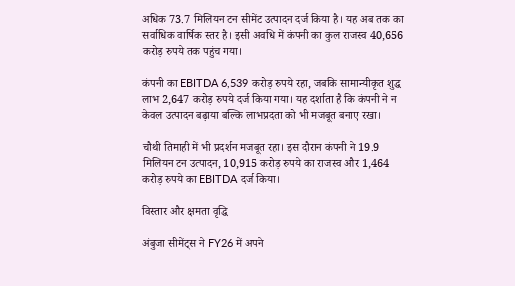अधिक 73.7 मिलियन टन सीमेंट उत्पादन दर्ज किया है। यह अब तक का सर्वाधिक वार्षिक स्तर है। इसी अवधि में कंपनी का कुल राजस्व 40,656 करोड़ रुपये तक पहुंच गया।

कंपनी का EBITDA 6,539 करोड़ रुपये रहा, जबकि सामान्यीकृत शुद्ध लाभ 2,647 करोड़ रुपये दर्ज किया गया। यह दर्शाता है कि कंपनी ने न केवल उत्पादन बढ़ाया बल्कि लाभप्रदता को भी मजबूत बनाए रखा।

चौथी तिमाही में भी प्रदर्शन मजबूत रहा। इस दौरान कंपनी ने 19.9 मिलियन टन उत्पादन, 10,915 करोड़ रुपये का राजस्व और 1,464 करोड़ रुपये का EBITDA दर्ज किया।

विस्तार और क्षमता वृद्धि

अंबुजा सीमेंट्स ने FY26 में अपने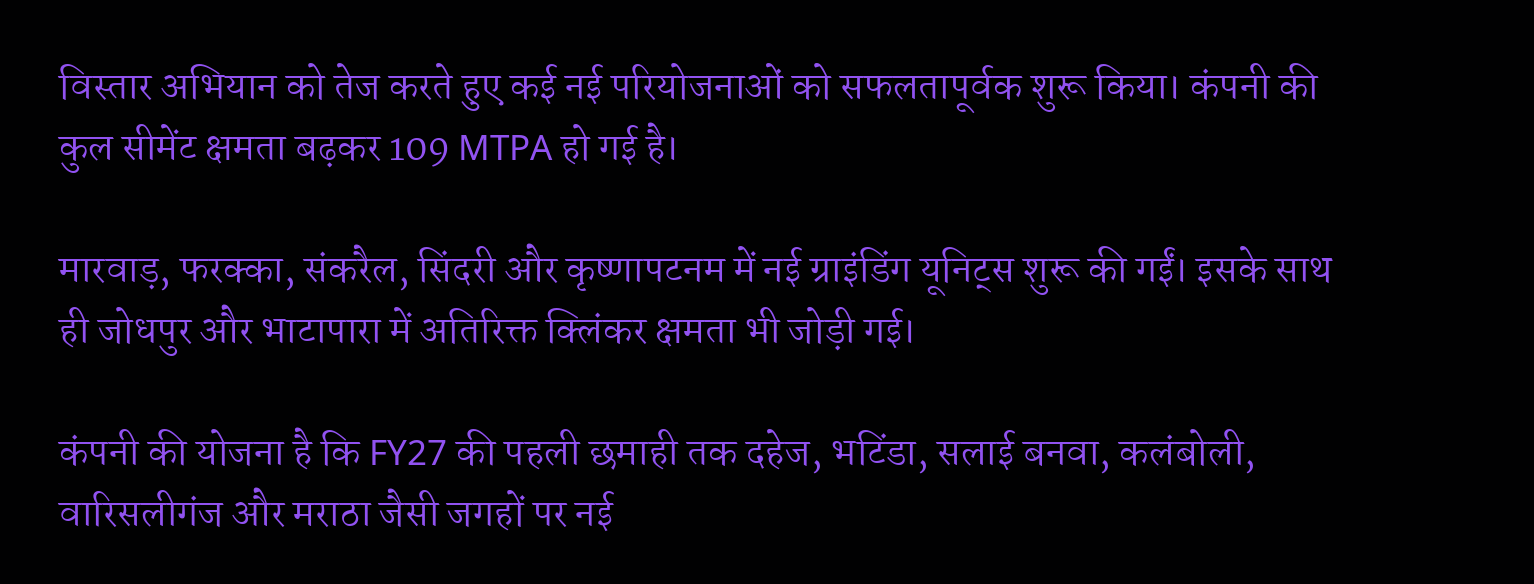विस्तार अभियान को तेज करते हुए कई नई परियोजनाओं को सफलतापूर्वक शुरू किया। कंपनी की कुल सीमेंट क्षमता बढ़कर 109 MTPA हो गई है।

मारवाड़, फरक्का, संकरैल, सिंदरी और कृष्णापटनम में नई ग्राइंडिंग यूनिट्स शुरू की गईं। इसके साथ ही जोधपुर और भाटापारा में अतिरिक्त क्लिंकर क्षमता भी जोड़ी गई।

कंपनी की योजना है कि FY27 की पहली छमाही तक दहेज, भटिंडा, सलाई बनवा, कलंबोली, वारिसलीगंज और मराठा जैसी जगहों पर नई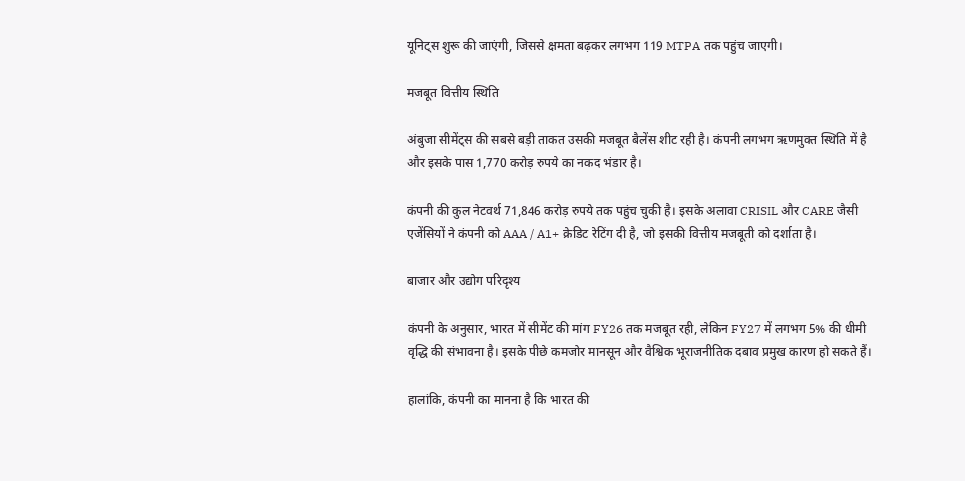यूनिट्स शुरू की जाएंगी, जिससे क्षमता बढ़कर लगभग 119 MTPA तक पहुंच जाएगी।

मजबूत वित्तीय स्थिति

अंबुजा सीमेंट्स की सबसे बड़ी ताकत उसकी मजबूत बैलेंस शीट रही है। कंपनी लगभग ऋणमुक्त स्थिति में है और इसके पास 1,770 करोड़ रुपये का नकद भंडार है।

कंपनी की कुल नेटवर्थ 71,846 करोड़ रुपये तक पहुंच चुकी है। इसके अलावा CRISIL और CARE जैसी एजेंसियों ने कंपनी को AAA / A1+ क्रेडिट रेटिंग दी है, जो इसकी वित्तीय मजबूती को दर्शाता है।

बाजार और उद्योग परिदृश्य

कंपनी के अनुसार, भारत में सीमेंट की मांग FY26 तक मजबूत रही, लेकिन FY27 में लगभग 5% की धीमी वृद्धि की संभावना है। इसके पीछे कमजोर मानसून और वैश्विक भूराजनीतिक दबाव प्रमुख कारण हो सकते हैं।

हालांकि, कंपनी का मानना है कि भारत की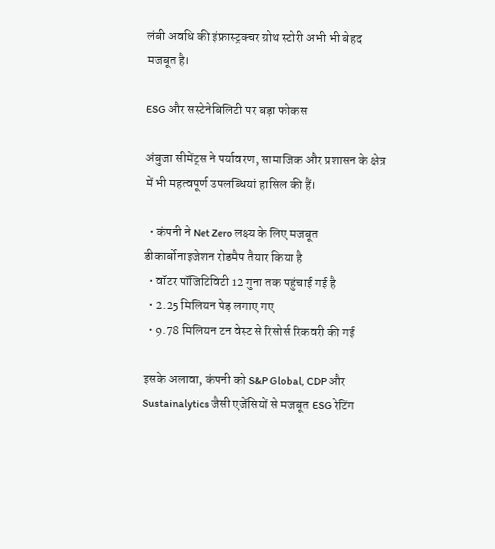लंबी अवधि की इंफ्रास्ट्रक्चर ग्रोथ स्टोरी अभी भी बेहद मजबूत है।

ESG और सस्टेनेबिलिटी पर बड़ा फोकस

अंबुजा सीमेंट्स ने पर्यावरण, सामाजिक और प्रशासन के क्षेत्र में भी महत्वपूर्ण उपलब्धियां हासिल की हैं।

  • कंपनी ने Net Zero लक्ष्य के लिए मजबूत डीकार्बोनाइजेशन रोडमैप तैयार किया है
  • वॉटर पॉजिटिविटी 12 गुना तक पहुंचाई गई है
  • 2.25 मिलियन पेड़ लगाए गए
  • 9.78 मिलियन टन वेस्ट से रिसोर्स रिकवरी की गई

इसके अलावा, कंपनी को S&P Global, CDP और Sustainalytics जैसी एजेंसियों से मजबूत ESG रेटिंग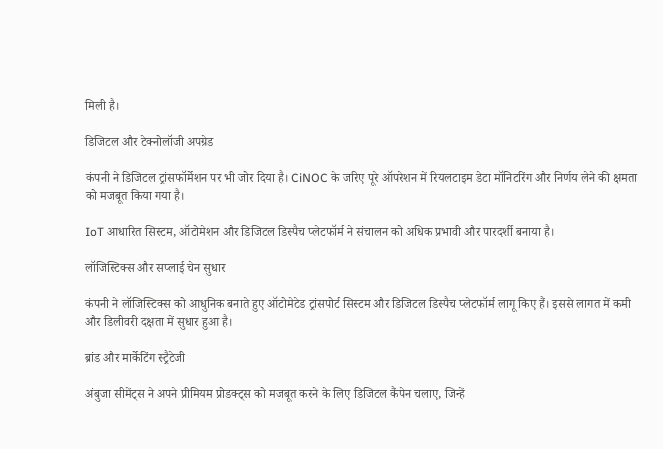मिली है।

डिजिटल और टेक्नोलॉजी अपग्रेड

कंपनी ने डिजिटल ट्रांसफॉर्मेशन पर भी जोर दिया है। CiNOC के जरिए पूरे ऑपरेशन में रियलटाइम डेटा मॉनिटरिंग और निर्णय लेने की क्षमता को मजबूत किया गया है।

IoT आधारित सिस्टम, ऑटोमेशन और डिजिटल डिस्पैच प्लेटफॉर्म ने संचालन को अधिक प्रभावी और पारदर्शी बनाया है।

लॉजिस्टिक्स और सप्लाई चेन सुधार

कंपनी ने लॉजिस्टिक्स को आधुनिक बनाते हुए ऑटोमेटेड ट्रांसपोर्ट सिस्टम और डिजिटल डिस्पैच प्लेटफॉर्म लागू किए हैं। इससे लागत में कमी और डिलीवरी दक्षता में सुधार हुआ है।

ब्रांड और मार्केटिंग स्ट्रैटेजी

अंबुजा सीमेंट्स ने अपने प्रीमियम प्रोडक्ट्स को मजबूत करने के लिए डिजिटल कैंपेन चलाए, जिन्हें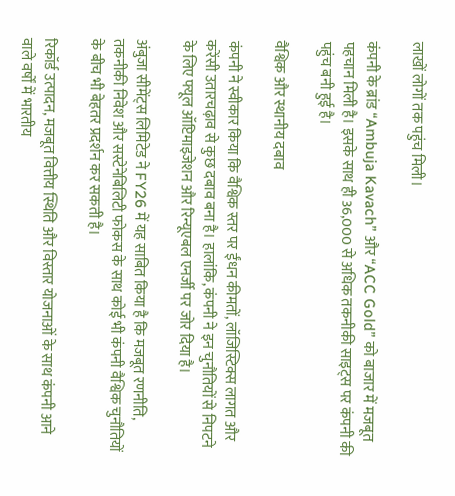लाखों लोगों तक पहुंच मिली।

कंपनी के ब्रांड “Ambuja Kavach” और “ACC Gold” को बाजार में मजबूत पहचान मिली है। इसके साथ ही 36,000 से अधिक तकनीकी साइट्स पर कंपनी की पहुंच बनी हुई है।

वैश्विक और स्थानीय दबाव

कंपनी ने स्वीकार किया कि वैश्विक स्तर पर ईंधन कीमतों, लॉजिस्टिक्स लागत और करेंसी उतारचढ़ाव से कुछ दबाव बना है। हालांकि, कंपनी ने इन चुनौतियों से निपटने के लिए फ्यूल ऑप्टिमाइजेशन और रिन्यूएबल एनर्जी पर जोर दिया है।

अंबुजा सीमेंट्स लिमिटेड ने FY26 में यह साबित किया है कि मजबूत रणनीति, तकनीकी निवेश और सस्टेनेबिलिटी फोकस के साथ कोई भी कंपनी वैश्विक चुनौतियों के बीच भी बेहतर प्रदर्शन कर सकती है।

रिकॉर्ड उत्पादन, मजबूत वित्तीय स्थिति और विस्तार योजनाओं के साथ कंपनी आने वाले वर्षों में भारतीय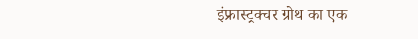इंफ्रास्ट्रक्चर ग्रोथ का एक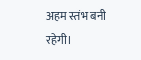अहम स्तंभ बनी रहेगी।